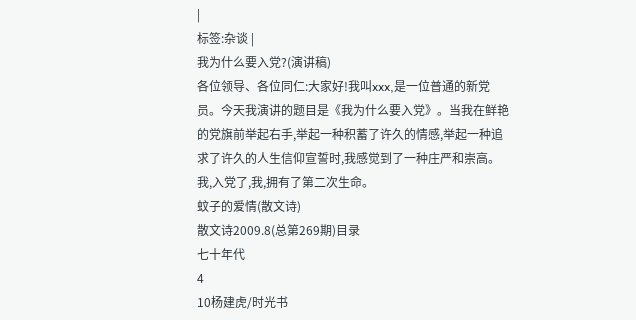|
标签:杂谈 |
我为什么要入党?(演讲稿)
各位领导、各位同仁:大家好!我叫xxx,是一位普通的新党员。今天我演讲的题目是《我为什么要入党》。当我在鲜艳的党旗前举起右手,举起一种积蓄了许久的情感,举起一种追求了许久的人生信仰宣誓时,我感觉到了一种庄严和崇高。我,入党了,我,拥有了第二次生命。
蚊子的爱情(散文诗)
散文诗2009.8(总第269期)目录
七十年代
4
10杨建虎/时光书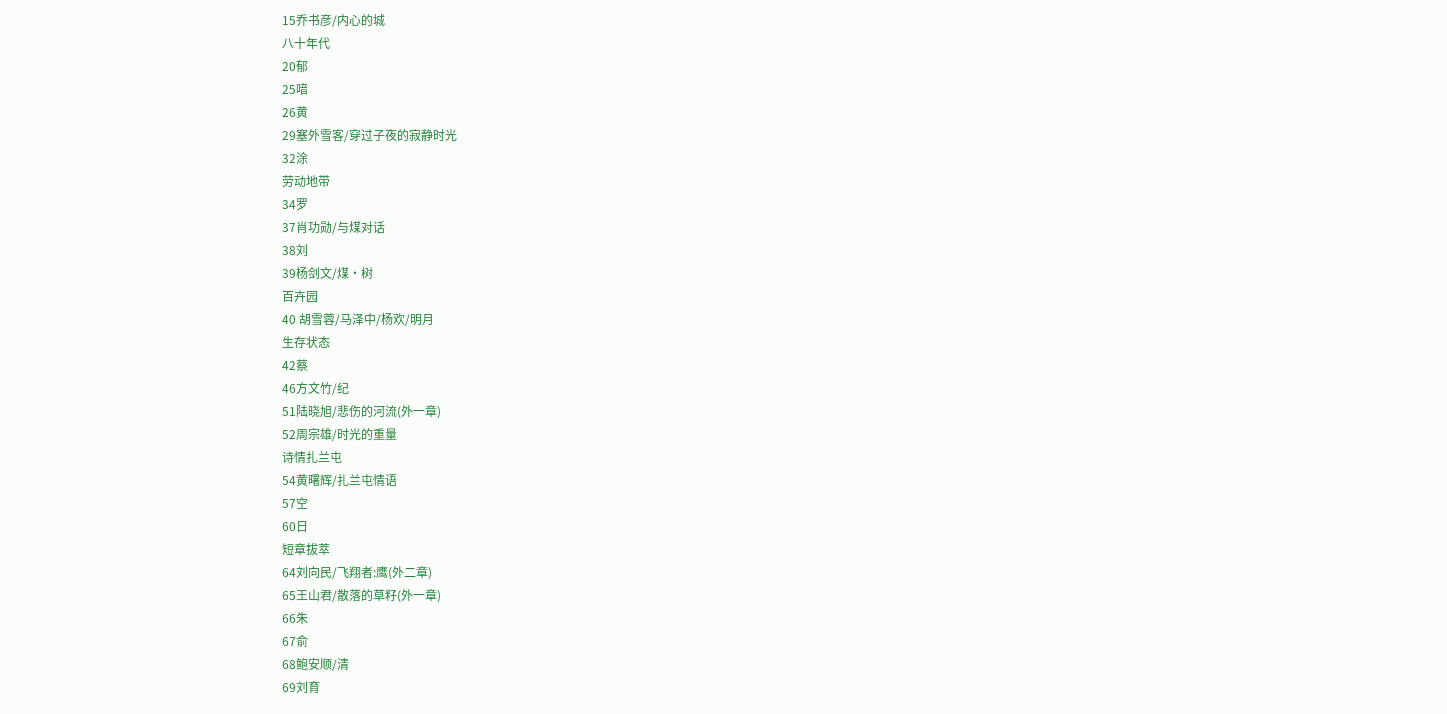15乔书彦/内心的城
八十年代
20郁
25喑
26黄
29塞外雪客/穿过子夜的寂静时光
32涂
劳动地带
34罗
37肖功勋/与煤对话
38刘
39杨剑文/煤•树
百卉园
40 胡雪蓉/马泽中/杨欢/明月
生存状态
42蔡
46方文竹/纪
51陆晓旭/悲伤的河流(外一章)
52周宗雄/时光的重量
诗情扎兰屯
54黄曙辉/扎兰屯情语
57空
60日
短章拔萃
64刘向民/飞翔者:鹰(外二章)
65王山君/散落的草籽(外一章)
66朱
67俞
68鲍安顺/清
69刘育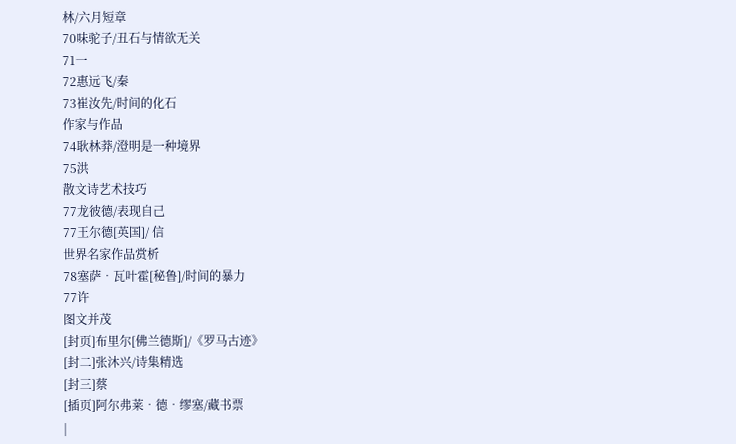林/六月短章
70味驼子/丑石与情欲无关
71一
72惠远飞/秦
73崔汝先/时间的化石
作家与作品
74耿林莽/澄明是一种境界
75洪
散文诗艺术技巧
77龙彼德/表现自己
77王尔德[英国]/ 信
世界名家作品赏析
78塞萨•瓦叶霍[秘鲁]/时间的暴力
77许
图文并茂
[封页]布里尔[佛兰德斯]/《罗马古迹》
[封二]张沐兴/诗集精选
[封三]蔡
[插页]阿尔弗莱•德•缪塞/藏书票
|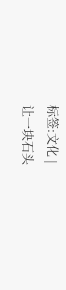标签:文化 |
让一块石头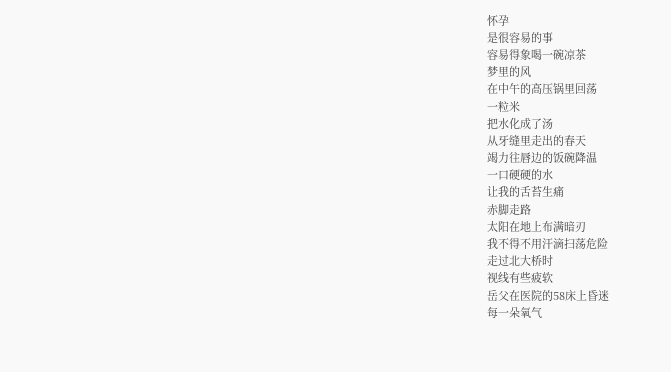怀孕
是很容易的事
容易得象喝一碗凉茶
梦里的风
在中午的高压锅里回荡
一粒米
把水化成了汤
从牙缝里走出的春天
竭力往唇边的饭碗降温
一口硬硬的水
让我的舌苔生痛
赤脚走路
太阳在地上布满暗刃
我不得不用汗滴扫荡危险
走过北大桥时
视线有些疲软
岳父在医院的58床上昏迷
每一朵氧气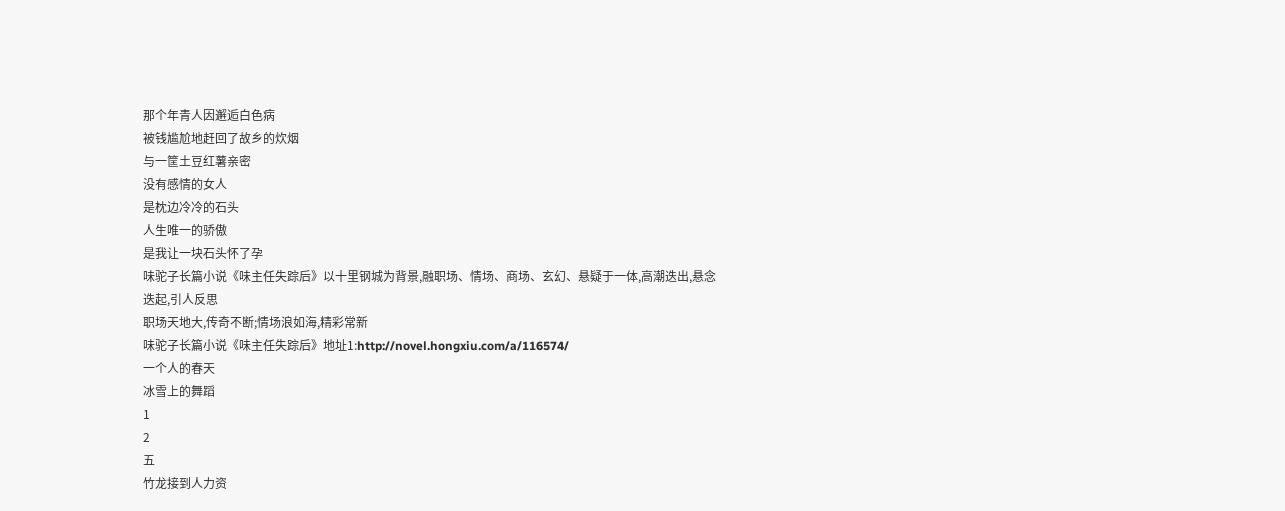那个年青人因邂逅白色病
被钱尴尬地赶回了故乡的炊烟
与一筐土豆红薯亲密
没有感情的女人
是枕边冷冷的石头
人生唯一的骄傲
是我让一块石头怀了孕
味驼子长篇小说《味主任失踪后》以十里钢城为背景,融职场、情场、商场、玄幻、悬疑于一体,高潮迭出,悬念迭起,引人反思
职场天地大,传奇不断;情场浪如海,精彩常新
味驼子长篇小说《味主任失踪后》地址1:http://novel.hongxiu.com/a/116574/
一个人的春天
冰雪上的舞蹈
1
2
五
竹龙接到人力资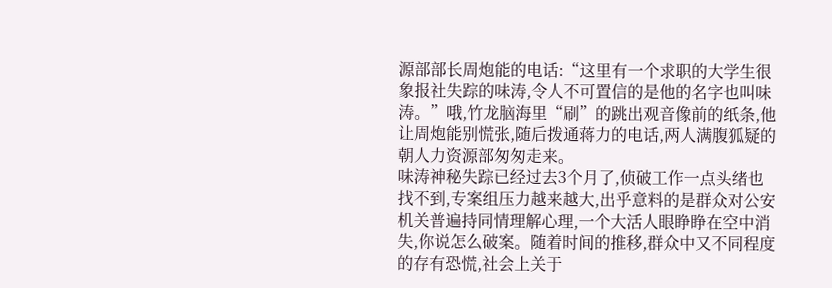源部部长周炮能的电话:“这里有一个求职的大学生很象报社失踪的味涛,令人不可置信的是他的名字也叫味涛。”哦,竹龙脑海里“刷”的跳出观音像前的纸条,他让周炮能别慌张,随后拨通蒋力的电话,两人满腹狐疑的朝人力资源部匆匆走来。
味涛神秘失踪已经过去3个月了,侦破工作一点头绪也找不到,专案组压力越来越大,出乎意料的是群众对公安机关普遍持同情理解心理,一个大活人眼睁睁在空中消失,你说怎么破案。随着时间的推移,群众中又不同程度的存有恐慌,社会上关于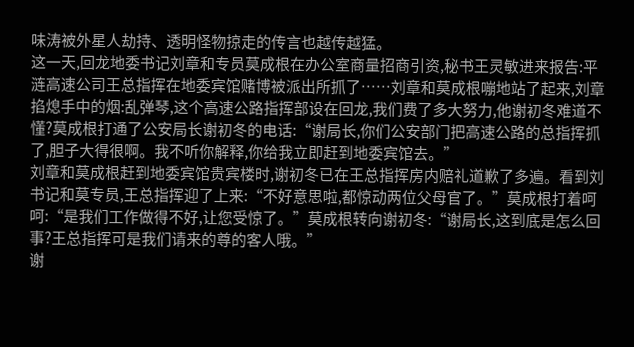味涛被外星人劫持、透明怪物掠走的传言也越传越猛。
这一天,回龙地委书记刘章和专员莫成根在办公室商量招商引资,秘书王灵敏进来报告:平涟高速公司王总指挥在地委宾馆赌博被派出所抓了……刘章和莫成根嘣地站了起来,刘章掐熄手中的烟:乱弹琴,这个高速公路指挥部设在回龙,我们费了多大努力,他谢初冬难道不懂?莫成根打通了公安局长谢初冬的电话:“谢局长,你们公安部门把高速公路的总指挥抓了,胆子大得很啊。我不听你解释,你给我立即赶到地委宾馆去。”
刘章和莫成根赶到地委宾馆贵宾楼时,谢初冬已在王总指挥房内赔礼道歉了多遍。看到刘书记和莫专员,王总指挥迎了上来:“不好意思啦,都惊动两位父母官了。”莫成根打着呵呵:“是我们工作做得不好,让您受惊了。”莫成根转向谢初冬:“谢局长,这到底是怎么回事?王总指挥可是我们请来的尊的客人哦。”
谢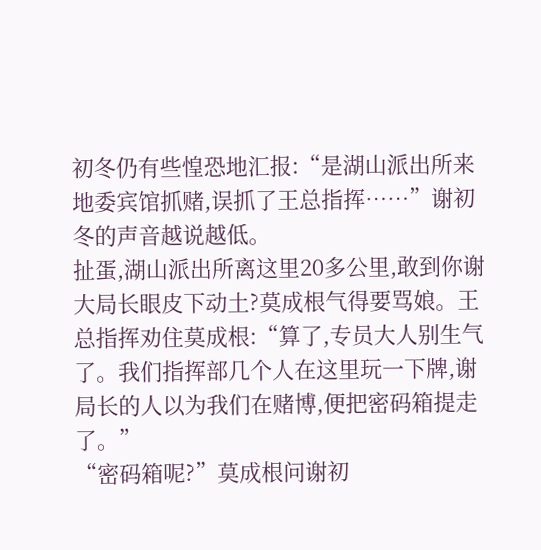初冬仍有些惶恐地汇报:“是湖山派出所来地委宾馆抓赌,误抓了王总指挥……”谢初冬的声音越说越低。
扯蛋,湖山派出所离这里20多公里,敢到你谢大局长眼皮下动土?莫成根气得要骂娘。王总指挥劝住莫成根:“算了,专员大人别生气了。我们指挥部几个人在这里玩一下牌,谢局长的人以为我们在赌博,便把密码箱提走了。”
“密码箱呢?”莫成根问谢初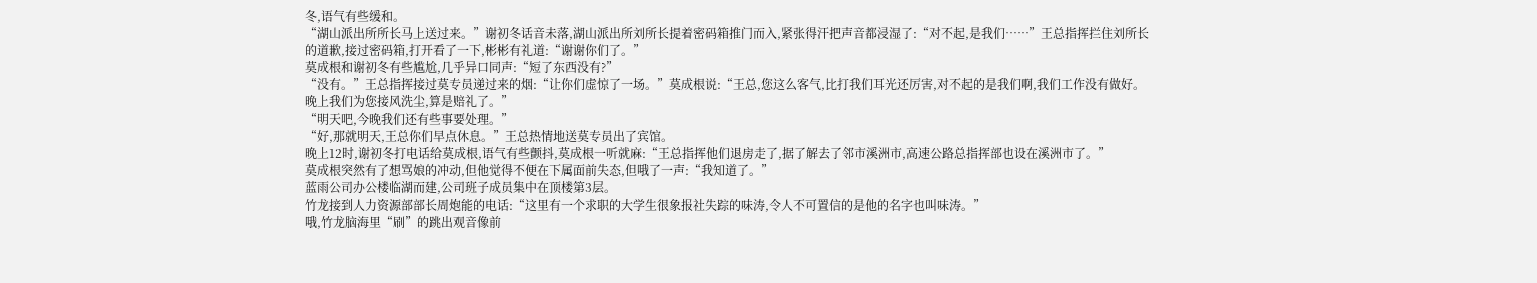冬,语气有些缓和。
“湖山派出所所长马上送过来。”谢初冬话音未落,湖山派出所刘所长提着密码箱推门而入,紧张得汗把声音都浸湿了:“对不起,是我们……”王总指挥拦住刘所长的道歉,接过密码箱,打开看了一下,彬彬有礼道:“谢谢你们了。”
莫成根和谢初冬有些尴尬,几乎异口同声:“短了东西没有?”
“没有。”王总指挥接过莫专员递过来的烟:“让你们虚惊了一场。”莫成根说:“王总,您这么客气,比打我们耳光还厉害,对不起的是我们啊,我们工作没有做好。晚上我们为您接风洗尘,算是赔礼了。”
“明天吧,今晚我们还有些事要处理。”
“好,那就明天,王总你们早点休息。”王总热情地送莫专员出了宾馆。
晚上12时,谢初冬打电话给莫成根,语气有些颤抖,莫成根一听就麻:“王总指挥他们退房走了,据了解去了邻市溪洲市,高速公路总指挥部也设在溪洲市了。”
莫成根突然有了想骂娘的冲动,但他觉得不便在下属面前失态,但哦了一声:“我知道了。”
蓝雨公司办公楼临湖而建,公司班子成员集中在顶楼第3层。
竹龙接到人力资源部部长周炮能的电话:“这里有一个求职的大学生很象报社失踪的味涛,令人不可置信的是他的名字也叫味涛。”
哦,竹龙脑海里“刷”的跳出观音像前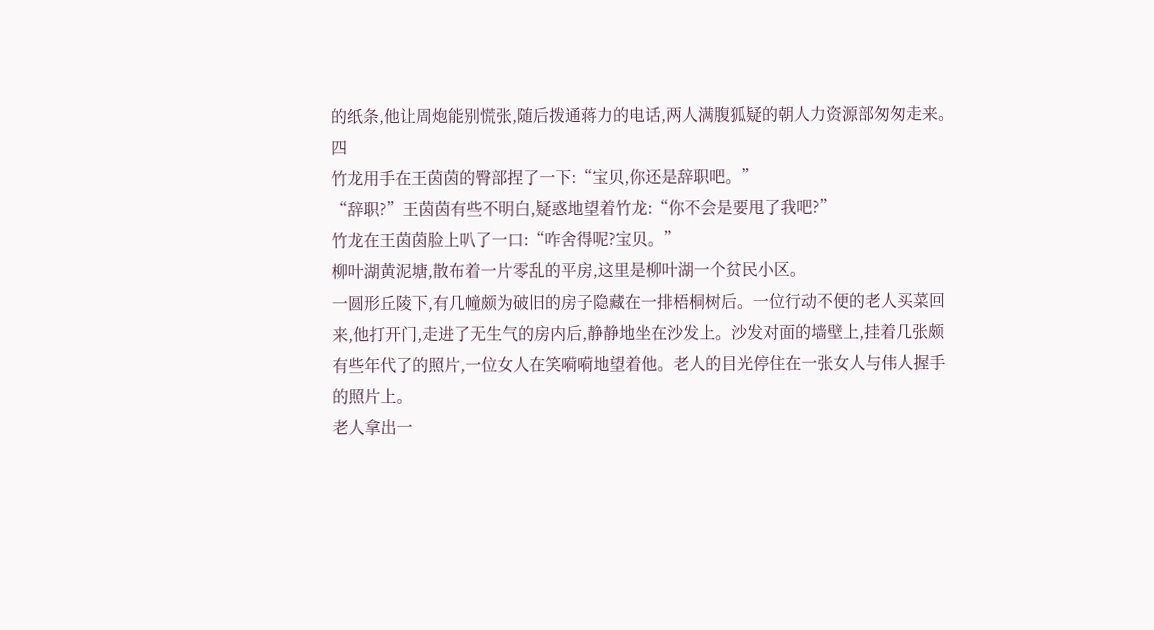的纸条,他让周炮能别慌张,随后拨通蒋力的电话,两人满腹狐疑的朝人力资源部匆匆走来。
四
竹龙用手在王茵茵的臀部捏了一下:“宝贝,你还是辞职吧。”
“辞职?”王茵茵有些不明白,疑惑地望着竹龙:“你不会是要甩了我吧?”
竹龙在王茵茵脸上叭了一口:“咋舍得呢?宝贝。”
柳叶湖黄泥塘,散布着一片零乱的平房,这里是柳叶湖一个贫民小区。
一圆形丘陵下,有几幢颇为破旧的房子隐藏在一排梧桐树后。一位行动不便的老人买菜回来,他打开门,走进了无生气的房内后,静静地坐在沙发上。沙发对面的墙壁上,挂着几张颇有些年代了的照片,一位女人在笑嗬嗬地望着他。老人的目光停住在一张女人与伟人握手的照片上。
老人拿出一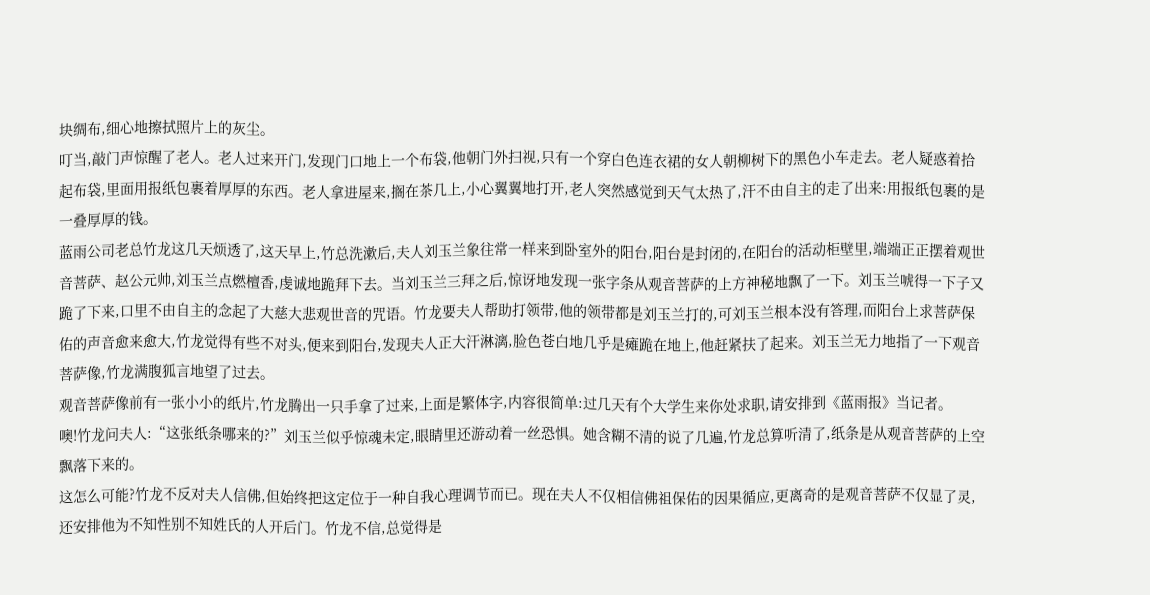块绸布,细心地擦拭照片上的灰尘。
叮当,敲门声惊醒了老人。老人过来开门,发现门口地上一个布袋,他朝门外扫视,只有一个穿白色连衣裙的女人朝柳树下的黑色小车走去。老人疑惑着拾起布袋,里面用报纸包裹着厚厚的东西。老人拿进屋来,搁在茶几上,小心翼翼地打开,老人突然感觉到天气太热了,汗不由自主的走了出来:用报纸包裹的是一叠厚厚的钱。
蓝雨公司老总竹龙这几天烦透了,这天早上,竹总洗漱后,夫人刘玉兰象往常一样来到卧室外的阳台,阳台是封闭的,在阳台的活动柜壁里,端端正正摆着观世音菩萨、赵公元帅,刘玉兰点燃檀香,虔诚地跪拜下去。当刘玉兰三拜之后,惊讶地发现一张字条从观音菩萨的上方神秘地飘了一下。刘玉兰唬得一下子又跪了下来,口里不由自主的念起了大慈大悲观世音的咒语。竹龙要夫人帮助打领带,他的领带都是刘玉兰打的,可刘玉兰根本没有答理,而阳台上求菩萨保佑的声音愈来愈大,竹龙觉得有些不对头,便来到阳台,发现夫人正大汗淋漓,脸色苍白地几乎是瘫跪在地上,他赶紧扶了起来。刘玉兰无力地指了一下观音菩萨像,竹龙满腹狐言地望了过去。
观音菩萨像前有一张小小的纸片,竹龙腾出一只手拿了过来,上面是繁体字,内容很简单:过几天有个大学生来你处求职,请安排到《蓝雨报》当记者。
噢!竹龙问夫人:“这张纸条哪来的?”刘玉兰似乎惊魂未定,眼睛里还游动着一丝恐惧。她含糊不清的说了几遍,竹龙总算听清了,纸条是从观音菩萨的上空飘落下来的。
这怎么可能?竹龙不反对夫人信佛,但始终把这定位于一种自我心理调节而已。现在夫人不仅相信佛祖保佑的因果循应,更离奇的是观音菩萨不仅显了灵,还安排他为不知性别不知姓氏的人开后门。竹龙不信,总觉得是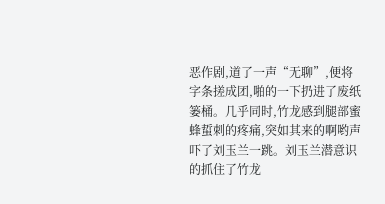恶作剧,道了一声“无聊”,便将字条搓成团,啪的一下扔进了废纸篓桶。几乎同时,竹龙感到腿部蜜蜂蜇刺的疼痛,突如其来的啊哟声吓了刘玉兰一跳。刘玉兰潜意识的抓住了竹龙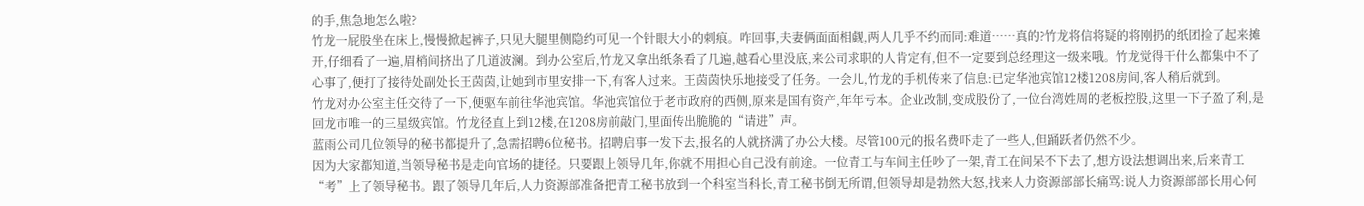的手,焦急地怎么啦?
竹龙一屁股坐在床上,慢慢掀起裤子,只见大腿里侧隐约可见一个针眼大小的刺痕。咋回事,夫妻俩面面相觑,两人几乎不约而同:难道……真的?竹龙将信将疑的将刚扔的纸团捡了起来摊开,仔细看了一遍,眉梢间挤出了几道波澜。到办公室后,竹龙又拿出纸条看了几遍,越看心里没底,来公司求职的人肯定有,但不一定要到总经理这一级来哦。竹龙觉得干什么都集中不了心事了,便打了接待处副处长王茵茵,让她到市里安排一下,有客人过来。王茵茵快乐地接受了任务。一会儿,竹龙的手机传来了信息:已定华池宾馆12楼1208房间,客人稍后就到。
竹龙对办公室主任交待了一下,便驱车前往华池宾馆。华池宾馆位于老市政府的西侧,原来是国有资产,年年亏本。企业改制,变成股份了,一位台湾姓周的老板控股,这里一下子盈了利,是回龙市唯一的三星级宾馆。竹龙径直上到12楼,在1208房前敲门,里面传出脆脆的“请进”声。
蓝雨公司几位领导的秘书都提升了,急需招聘6位秘书。招聘启事一发下去,报名的人就挤满了办公大楼。尽管100元的报名费吓走了一些人,但踊跃者仍然不少。
因为大家都知道,当领导秘书是走向官场的捷径。只要跟上领导几年,你就不用担心自己没有前途。一位青工与车间主任吵了一架,青工在间呆不下去了,想方设法想调出来,后来青工“考”上了领导秘书。跟了领导几年后,人力资源部准备把青工秘书放到一个科室当科长,青工秘书倒无所谓,但领导却是勃然大怒,找来人力资源部部长痛骂:说人力资源部部长用心何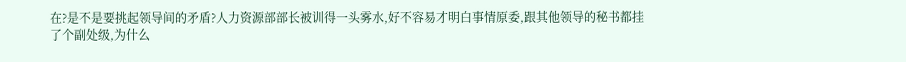在?是不是要挑起领导间的矛盾?人力资源部部长被训得一头雾水,好不容易才明白事情原委,跟其他领导的秘书都挂了个副处级,为什么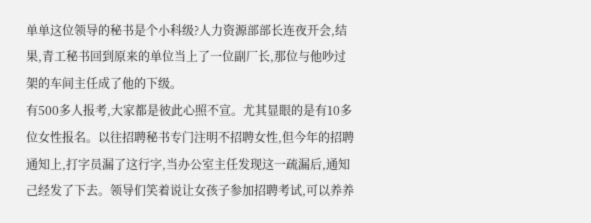单单这位领导的秘书是个小科级?人力资源部部长连夜开会,结果,青工秘书回到原来的单位当上了一位副厂长,那位与他吵过架的车间主任成了他的下级。
有500多人报考,大家都是彼此心照不宣。尤其显眼的是有10多位女性报名。以往招聘秘书专门注明不招聘女性,但今年的招聘通知上,打字员漏了这行字,当办公室主任发现这一疏漏后,通知己经发了下去。领导们笑着说让女孩子参加招聘考试,可以养养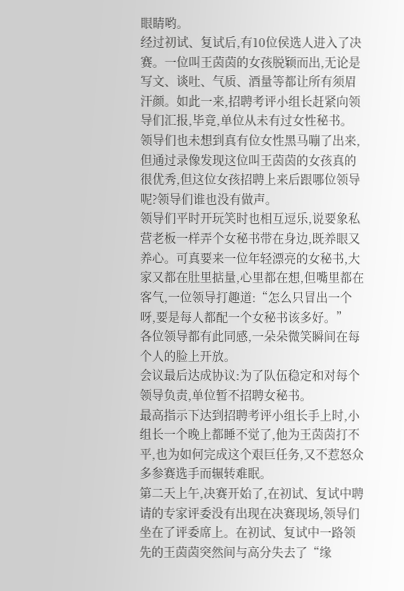眼睛哟。
经过初试、复试后,有10位侯选人进入了决赛。一位叫王茵茵的女孩脱颖而出,无论是写文、谈吐、气质、酒量等都让所有须眉汗颜。如此一来,招聘考评小组长赶紧向领导们汇报,毕竟,单位从未有过女性秘书。
领导们也未想到真有位女性黑马嘣了出来,但通过录像发现这位叫王茵茵的女孩真的很优秀,但这位女孩招聘上来后跟哪位领导呢?领导们谁也没有做声。
领导们平时开玩笑时也相互逗乐,说要象私营老板一样弄个女秘书带在身边,既养眼又养心。可真要来一位年轻漂亮的女秘书,大家又都在肚里掂量,心里都在想,但嘴里都在客气,一位领导打趣道:“怎么只冒出一个呀,要是每人都配一个女秘书该多好。”
各位领导都有此同感,一朵朵微笑瞬间在每个人的脸上开放。
会议最后达成协议:为了队伍稳定和对每个领导负责,单位暂不招聘女秘书。
最高指示下达到招聘考评小组长手上时,小组长一个晚上都睡不觉了,他为王茵茵打不平,也为如何完成这个艰巨任务,又不惹怒众多参赛选手而辗转难眠。
第二天上午,决赛开始了,在初试、复试中聘请的专家评委没有出现在决赛现场,领导们坐在了评委席上。在初试、复试中一路领先的王茵茵突然间与高分失去了“缘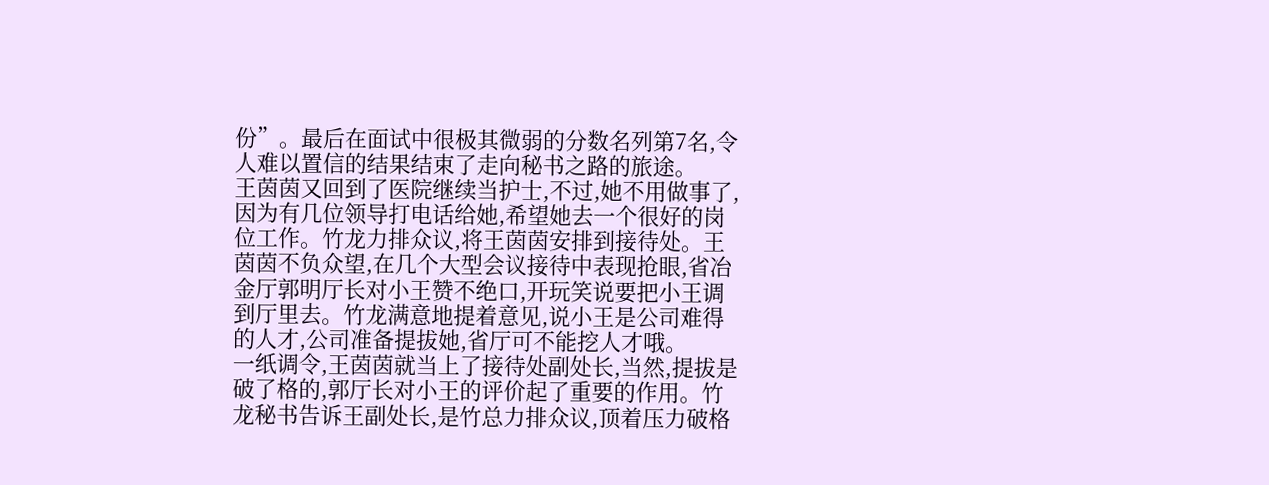份”。最后在面试中很极其微弱的分数名列第7名,令人难以置信的结果结束了走向秘书之路的旅途。
王茵茵又回到了医院继续当护士,不过,她不用做事了,因为有几位领导打电话给她,希望她去一个很好的岗位工作。竹龙力排众议,将王茵茵安排到接待处。王茵茵不负众望,在几个大型会议接待中表现抢眼,省冶金厅郭明厅长对小王赞不绝口,开玩笑说要把小王调到厅里去。竹龙满意地提着意见,说小王是公司难得的人才,公司准备提拔她,省厅可不能挖人才哦。
一纸调令,王茵茵就当上了接待处副处长,当然,提拔是破了格的,郭厅长对小王的评价起了重要的作用。竹龙秘书告诉王副处长,是竹总力排众议,顶着压力破格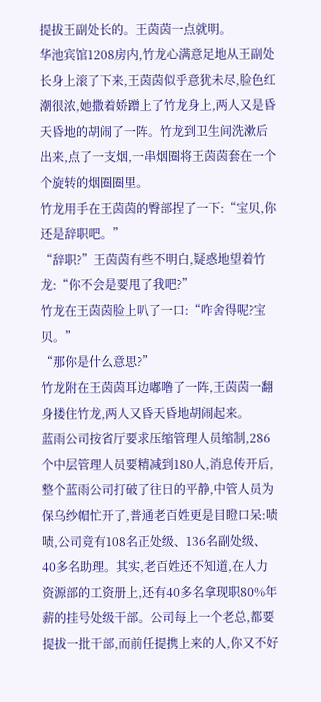提拔王副处长的。王茵茵一点就明。
华池宾馆1208房内,竹龙心满意足地从王副处长身上滚了下来,王茵茵似乎意犹未尽,脸色红潮很浓,她撒着娇蹭上了竹龙身上,两人又是昏天昏地的胡闹了一阵。竹龙到卫生间洗漱后出来,点了一支烟,一串烟圈将王茵茵套在一个个旋转的烟圈圈里。
竹龙用手在王茵茵的臀部捏了一下:“宝贝,你还是辞职吧。”
“辞职?”王茵茵有些不明白,疑惑地望着竹龙:“你不会是要甩了我吧?”
竹龙在王茵茵脸上叭了一口:“咋舍得呢?宝贝。”
“那你是什么意思?”
竹龙附在王茵茵耳边嘟噜了一阵,王茵茵一翻身搂住竹龙,两人又昏天昏地胡闹起来。
蓝雨公司按省厅要求压缩管理人员缩制,286个中层管理人员要精减到180人,消息传开后,整个蓝雨公司打破了往日的平静,中管人员为保乌纱帽忙开了,普通老百姓更是目瞪口呆:啧啧,公司竟有108名正处级、136名副处级、40多名助理。其实,老百姓还不知道,在人力资源部的工资册上,还有40多名拿现职80%年薪的挂号处级干部。公司每上一个老总,都要提拔一批干部,而前任提携上来的人,你又不好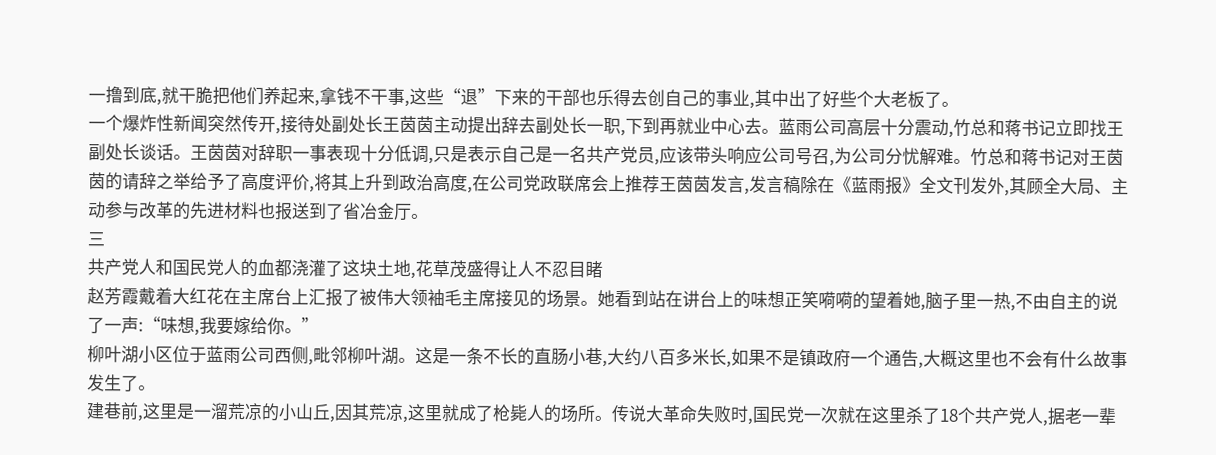一撸到底,就干脆把他们养起来,拿钱不干事,这些“退”下来的干部也乐得去创自己的事业,其中出了好些个大老板了。
一个爆炸性新闻突然传开,接待处副处长王茵茵主动提出辞去副处长一职,下到再就业中心去。蓝雨公司高层十分震动,竹总和蒋书记立即找王副处长谈话。王茵茵对辞职一事表现十分低调,只是表示自己是一名共产党员,应该带头响应公司号召,为公司分忧解难。竹总和蒋书记对王茵茵的请辞之举给予了高度评价,将其上升到政治高度,在公司党政联席会上推荐王茵茵发言,发言稿除在《蓝雨报》全文刊发外,其顾全大局、主动参与改革的先进材料也报送到了省冶金厅。
三
共产党人和国民党人的血都浇灌了这块土地,花草茂盛得让人不忍目睹
赵芳霞戴着大红花在主席台上汇报了被伟大领袖毛主席接见的场景。她看到站在讲台上的味想正笑嗬嗬的望着她,脑子里一热,不由自主的说了一声:“味想,我要嫁给你。”
柳叶湖小区位于蓝雨公司西侧,毗邻柳叶湖。这是一条不长的直肠小巷,大约八百多米长,如果不是镇政府一个通告,大概这里也不会有什么故事发生了。
建巷前,这里是一溜荒凉的小山丘,因其荒凉,这里就成了枪毙人的场所。传说大革命失败时,国民党一次就在这里杀了18个共产党人,据老一辈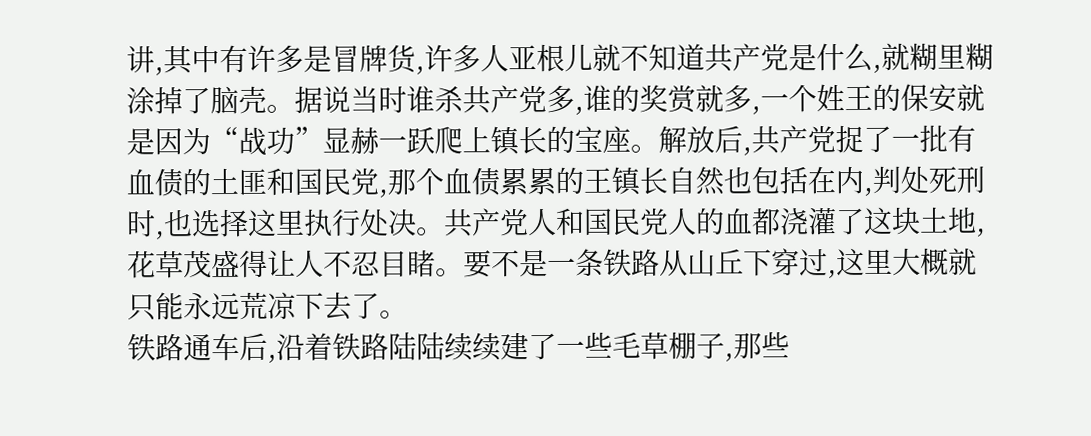讲,其中有许多是冒牌货,许多人亚根儿就不知道共产党是什么,就糊里糊涂掉了脑壳。据说当时谁杀共产党多,谁的奖赏就多,一个姓王的保安就是因为“战功”显赫一跃爬上镇长的宝座。解放后,共产党捉了一批有血债的土匪和国民党,那个血债累累的王镇长自然也包括在内,判处死刑时,也选择这里执行处决。共产党人和国民党人的血都浇灌了这块土地,花草茂盛得让人不忍目睹。要不是一条铁路从山丘下穿过,这里大概就只能永远荒凉下去了。
铁路通车后,沿着铁路陆陆续续建了一些毛草棚子,那些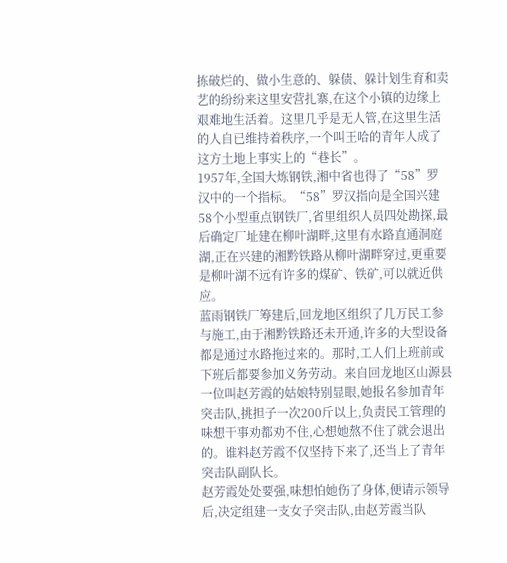拣破烂的、做小生意的、躲债、躲计划生育和卖艺的纷纷来这里安营扎寨,在这个小镇的边缘上艰难地生活着。这里几乎是无人管,在这里生活的人自已维持着秩序,一个叫王哈的青年人成了这方土地上事实上的“巷长”。
1957年,全国大炼钢铁,湘中省也得了“58”罗汉中的一个指标。“58”罗汉指向是全国兴建58个小型重点钢铁厂,省里组织人员四处勘探,最后确定厂址建在柳叶湖畔,这里有水路直通洞庭湖,正在兴建的湘黔铁路从柳叶湖畔穿过,更重要是柳叶湖不远有许多的煤矿、铁矿,可以就近供应。
蓝雨钢铁厂筹建后,回龙地区组织了几万民工参与施工,由于湘黔铁路还未开通,许多的大型设备都是通过水路拖过来的。那时,工人们上班前或下班后都要参加义务劳动。来自回龙地区山源县一位叫赵芳霞的姑娘特别显眼,她报名参加青年突击队,挑担子一次200斤以上,负责民工管理的味想干事劝都劝不住,心想她熬不住了就会退出的。谁料赵芳霞不仅坚持下来了,还当上了青年突击队副队长。
赵芳霞处处要强,味想怕她伤了身体,便请示领导后,决定组建一支女子突击队,由赵芳霞当队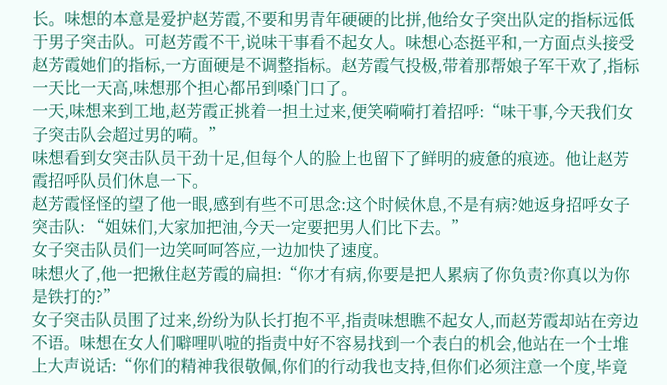长。味想的本意是爱护赵芳霞,不要和男青年硬硬的比拼,他给女子突出队定的指标远低于男子突击队。可赵芳霞不干,说味干事看不起女人。味想心态挺平和,一方面点头接受赵芳霞她们的指标,一方面硬是不调整指标。赵芳霞气投极,带着那帮娘子军干欢了,指标一天比一天高,味想那个担心都吊到嗓门口了。
一天,味想来到工地,赵芳霞正挑着一担土过来,便笑嗬嗬打着招呼:“味干事,今天我们女子突击队会超过男的嗬。”
味想看到女突击队员干劲十足,但每个人的脸上也留下了鲜明的疲惫的痕迹。他让赵芳霞招呼队员们休息一下。
赵芳霞怪怪的望了他一眼,感到有些不可思念:这个时候休息,不是有病?她返身招呼女子突击队: “姐妹们,大家加把油,今天一定要把男人们比下去。”
女子突击队员们一边笑呵呵答应,一边加快了速度。
味想火了,他一把揪住赵芳霞的扁担:“你才有病,你要是把人累病了你负责?你真以为你是铁打的?”
女子突击队员围了过来,纷纷为队长打抱不平,指责味想瞧不起女人,而赵芳霞却站在旁边不语。味想在女人们噼哩叭啦的指责中好不容易找到一个表白的机会,他站在一个士堆上大声说话:“你们的精神我很敬佩,你们的行动我也支持,但你们必须注意一个度,毕竟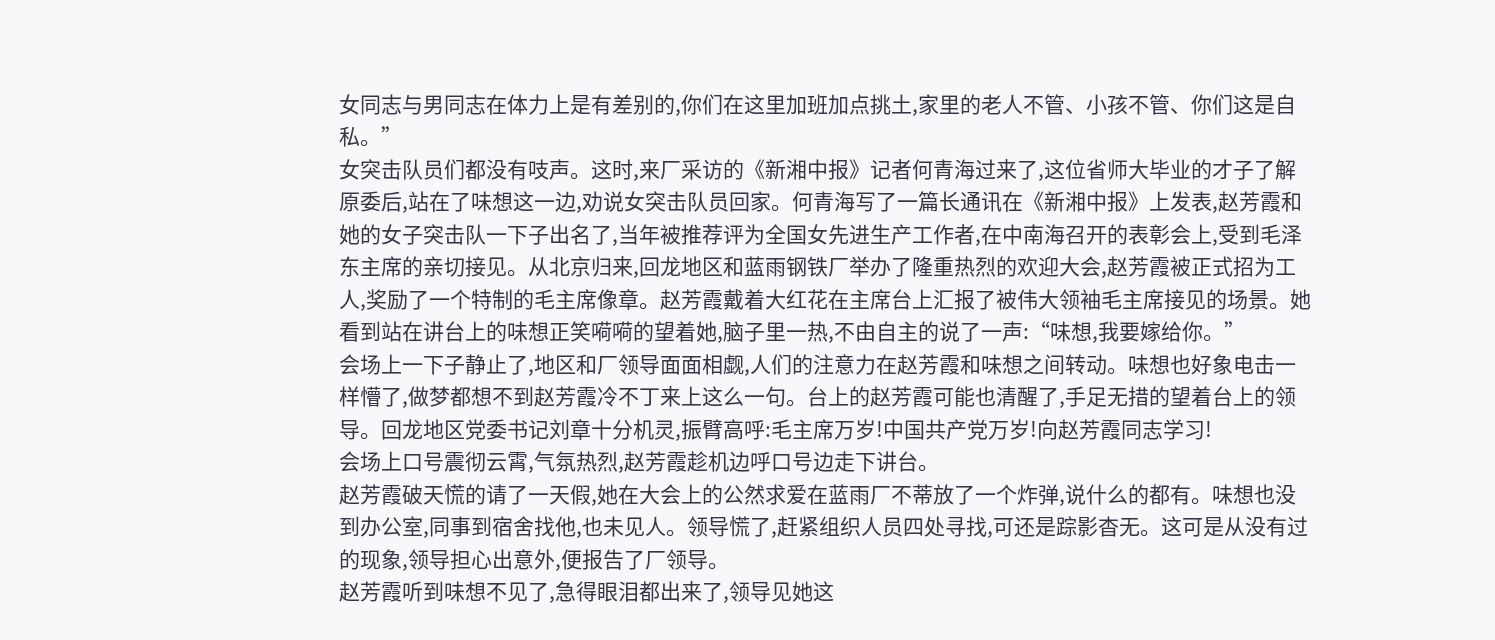女同志与男同志在体力上是有差别的,你们在这里加班加点挑土,家里的老人不管、小孩不管、你们这是自私。”
女突击队员们都没有吱声。这时,来厂采访的《新湘中报》记者何青海过来了,这位省师大毕业的才子了解原委后,站在了味想这一边,劝说女突击队员回家。何青海写了一篇长通讯在《新湘中报》上发表,赵芳霞和她的女子突击队一下子出名了,当年被推荐评为全国女先进生产工作者,在中南海召开的表彰会上,受到毛泽东主席的亲切接见。从北京归来,回龙地区和蓝雨钢铁厂举办了隆重热烈的欢迎大会,赵芳霞被正式招为工人,奖励了一个特制的毛主席像章。赵芳霞戴着大红花在主席台上汇报了被伟大领袖毛主席接见的场景。她看到站在讲台上的味想正笑嗬嗬的望着她,脑子里一热,不由自主的说了一声:“味想,我要嫁给你。”
会场上一下子静止了,地区和厂领导面面相觑,人们的注意力在赵芳霞和味想之间转动。味想也好象电击一样懵了,做梦都想不到赵芳霞冷不丁来上这么一句。台上的赵芳霞可能也清醒了,手足无措的望着台上的领导。回龙地区党委书记刘章十分机灵,振臂高呼:毛主席万岁!中国共产党万岁!向赵芳霞同志学习!
会场上口号震彻云霄,气氛热烈,赵芳霞趁机边呼口号边走下讲台。
赵芳霞破天慌的请了一天假,她在大会上的公然求爱在蓝雨厂不蒂放了一个炸弹,说什么的都有。味想也没到办公室,同事到宿舍找他,也未见人。领导慌了,赶紧组织人员四处寻找,可还是踪影杳无。这可是从没有过的现象,领导担心出意外,便报告了厂领导。
赵芳霞听到味想不见了,急得眼泪都出来了,领导见她这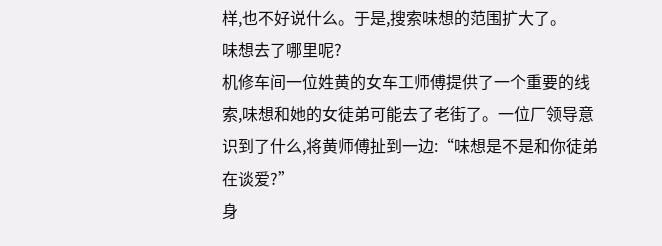样,也不好说什么。于是,搜索味想的范围扩大了。
味想去了哪里呢?
机修车间一位姓黄的女车工师傅提供了一个重要的线索,味想和她的女徒弟可能去了老街了。一位厂领导意识到了什么,将黄师傅扯到一边:“味想是不是和你徒弟在谈爱?”
身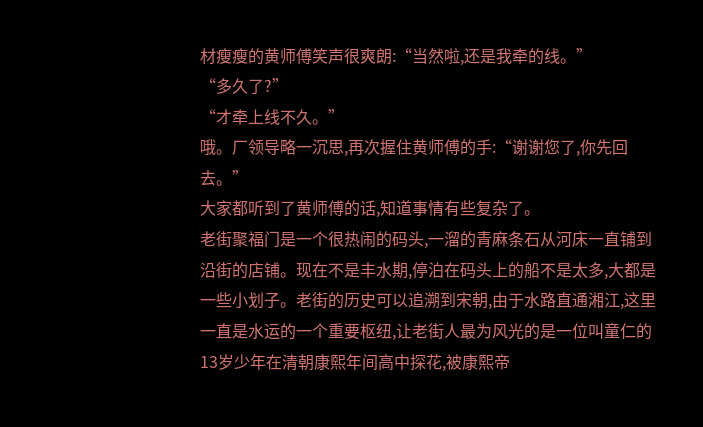材瘦瘦的黄师傅笑声很爽朗:“当然啦,还是我牵的线。”
“多久了?”
“才牵上线不久。”
哦。厂领导略一沉思,再次握住黄师傅的手:“谢谢您了,你先回去。”
大家都听到了黄师傅的话,知道事情有些复杂了。
老街聚福门是一个很热闹的码头,一溜的青麻条石从河床一直铺到沿街的店铺。现在不是丰水期,停泊在码头上的船不是太多,大都是一些小划子。老街的历史可以追溯到宋朝,由于水路直通湘江,这里一直是水运的一个重要枢纽,让老街人最为风光的是一位叫童仁的13岁少年在清朝康熙年间高中探花,被康熙帝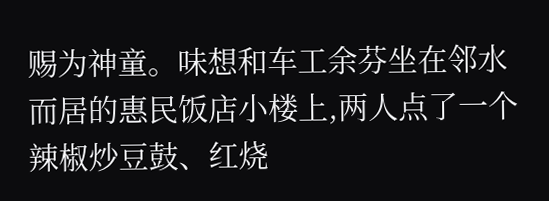赐为神童。味想和车工余芬坐在邻水而居的惠民饭店小楼上,两人点了一个辣椒炒豆鼓、红烧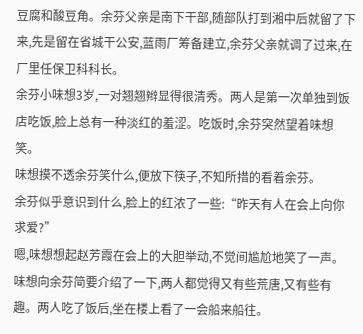豆腐和酸豆角。余芬父亲是南下干部,随部队打到湘中后就留了下来,先是留在省城干公安,蓝雨厂筹备建立,余芬父亲就调了过来,在厂里任保卫科科长。
余芬小味想3岁,一对翘翘辫显得很清秀。两人是第一次单独到饭店吃饭,脸上总有一种淡红的羞涩。吃饭时,余芬突然望着味想笑。
味想摸不透余芬笑什么,便放下筷子,不知所措的看着余芬。
余芬似乎意识到什么,脸上的红浓了一些:“昨天有人在会上向你求爱?”
嗯,味想想起赵芳霞在会上的大胆举动,不觉间尴尬地笑了一声。味想向余芬简要介绍了一下,两人都觉得又有些荒唐,又有些有趣。两人吃了饭后,坐在楼上看了一会船来船往。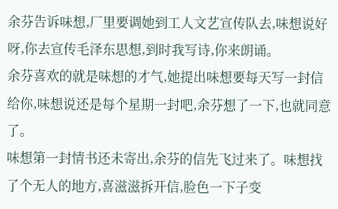余芬告诉味想,厂里要调她到工人文艺宣传队去,味想说好呀,你去宣传毛泽东思想,到时我写诗,你来朗诵。
余芬喜欢的就是味想的才气,她提出味想要每天写一封信给你,味想说还是每个星期一封吧,余芬想了一下,也就同意了。
味想第一封情书还未寄出,余芬的信先飞过来了。味想找了个无人的地方,喜滋滋拆开信,脸色一下子变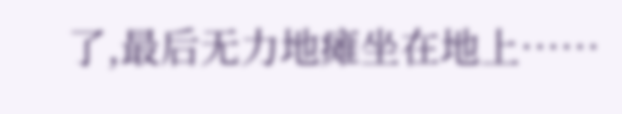了,最后无力地瘫坐在地上……